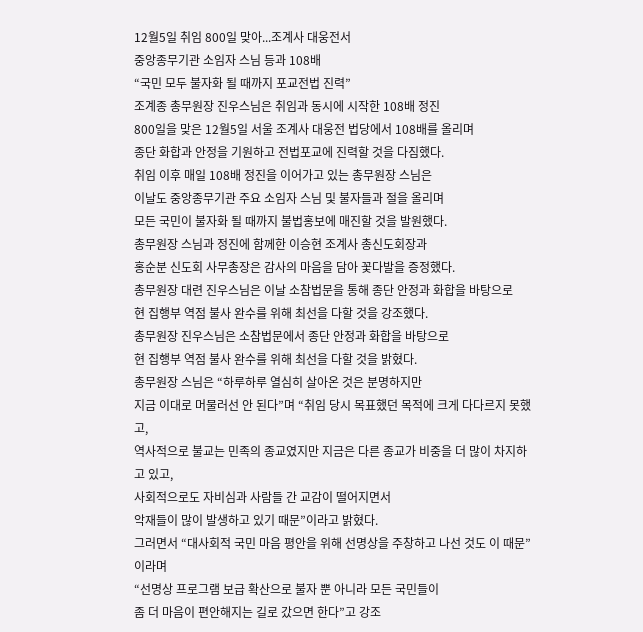12월5일 취임 800일 맞아...조계사 대웅전서
중앙종무기관 소임자 스님 등과 108배
“국민 모두 불자화 될 때까지 포교전법 진력”
조계종 총무원장 진우스님은 취임과 동시에 시작한 108배 정진
800일을 맞은 12월5일 서울 조계사 대웅전 법당에서 108배를 올리며
종단 화합과 안정을 기원하고 전법포교에 진력할 것을 다짐했다.
취임 이후 매일 108배 정진을 이어가고 있는 총무원장 스님은
이날도 중앙종무기관 주요 소임자 스님 및 불자들과 절을 올리며
모든 국민이 불자화 될 때까지 불법홍보에 매진할 것을 발원했다.
총무원장 스님과 정진에 함께한 이승현 조계사 총신도회장과
홍순분 신도회 사무총장은 감사의 마음을 담아 꽃다발을 증정했다.
총무원장 대련 진우스님은 이날 소참법문을 통해 종단 안정과 화합을 바탕으로
현 집행부 역점 불사 완수를 위해 최선을 다할 것을 강조했다.
총무원장 진우스님은 소참법문에서 종단 안정과 화합을 바탕으로
현 집행부 역점 불사 완수를 위해 최선을 다할 것을 밝혔다.
총무원장 스님은 “하루하루 열심히 살아온 것은 분명하지만
지금 이대로 머물러선 안 된다”며 “취임 당시 목표했던 목적에 크게 다다르지 못했고,
역사적으로 불교는 민족의 종교였지만 지금은 다른 종교가 비중을 더 많이 차지하고 있고,
사회적으로도 자비심과 사람들 간 교감이 떨어지면서
악재들이 많이 발생하고 있기 때문”이라고 밝혔다.
그러면서 “대사회적 국민 마음 평안을 위해 선명상을 주창하고 나선 것도 이 때문”이라며
“선명상 프로그램 보급 확산으로 불자 뿐 아니라 모든 국민들이
좀 더 마음이 편안해지는 길로 갔으면 한다”고 강조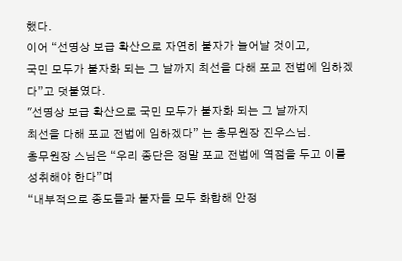했다.
이어 “선명상 보급 확산으로 자연히 불자가 늘어날 것이고,
국민 모두가 불자화 되는 그 날까지 최선을 다해 포교 전법에 임하겠다”고 덧붙였다.
"선명상 보급 확산으로 국민 모두가 불자화 되는 그 날까지
최선을 다해 포교 전법에 임하겠다” 는 총무원장 진우스님.
총무원장 스님은 “우리 종단은 정말 포교 전법에 역점을 두고 이를 성취해야 한다”며
“내부적으로 종도들과 불자들 모두 화합해 안정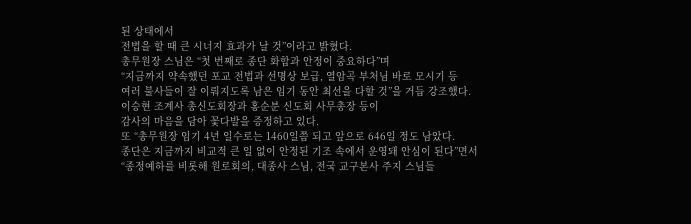된 상태에서
전법을 할 때 큰 시너지 효과가 날 것”이라고 밝혔다.
총무원장 스님은 “첫 번째로 종단 화합과 안정이 중요하다”며
“지금까지 약속했던 포교 전법과 선명상 보급, 열암곡 부처님 바로 모시기 등
여러 불사들이 잘 이뤄지도록 남은 임기 동안 최선을 다할 것”을 거듭 강조했다.
이승현 조계사 총신도회장과 홍순분 신도회 사무총장 등이
감사의 마음을 담아 꽃다발을 증정하고 있다.
또 “총무원장 임기 4년 일수로는 1460일쯤 되고 앞으로 646일 정도 남았다.
종단은 지금까지 비교적 큰 일 없이 안정된 기조 속에서 운영돼 안심이 된다”면서
“종정예하를 비롯해 원로회의, 대종사 스님, 전국 교구본사 주지 스님들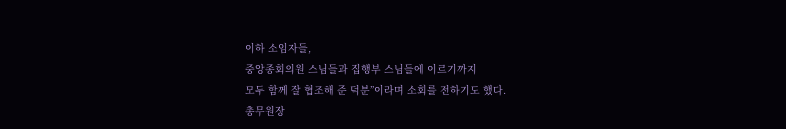이하 소임자들,
중앙종회의원 스님들과 집행부 스님들에 이르기까지
모두 함께 잘 협조해 준 덕분”이라며 소회를 전하기도 했다.
총무원장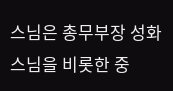스님은 총무부장 성화스님을 비롯한 중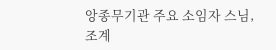앙종무기관 주요 소임자 스님,
조계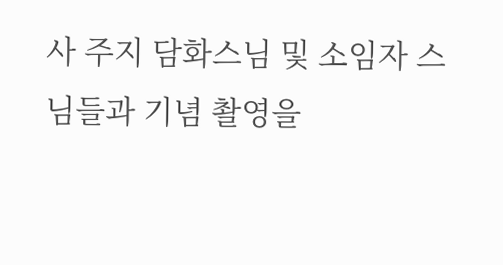사 주지 담화스님 및 소임자 스님들과 기념 촬영을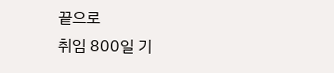끝으로
취임 800일 기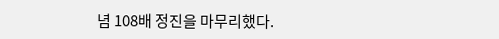념 108배 정진을 마무리했다.